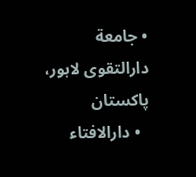• جامعة دارالتقوی لاہور، پاکستان
  • دارالافتاء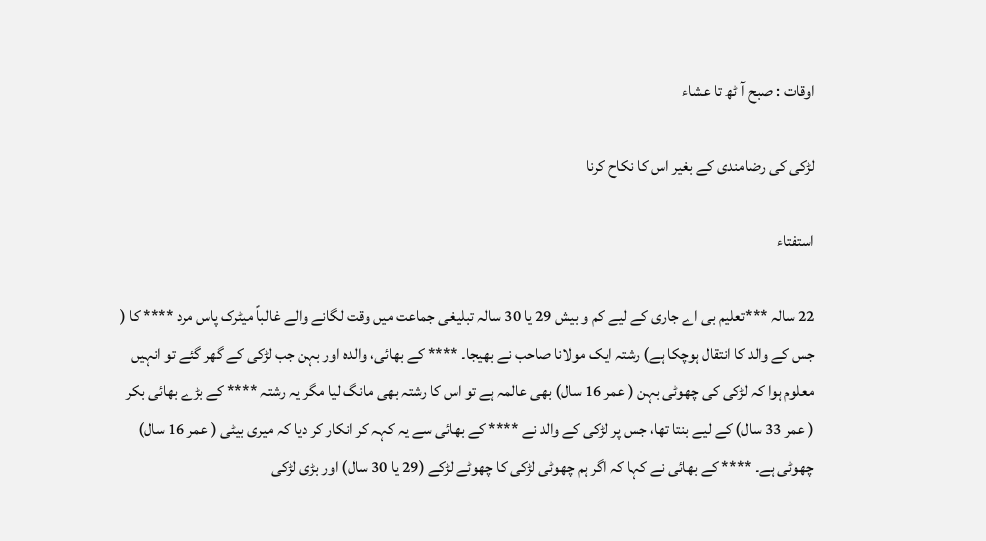اوقات : صبح آ ٹھ تا عشاء

لڑکی کی رضامندی کے بغیر اس کا نکاح کرنا

استفتاء

22 سالہ ***تعلیم بی اے جاری کے لیے کم و بیش 29 یا 30 سالہ تبلیغی جماعت میں وقت لگانے والے غالباً میٹرک پاس مرد **** کا ( جس کے والد کا انتقال ہوچکا ہے) رشتہ ایک مولانا صاحب نے بھیجا۔ **** کے بھائی، والدہ اور بہن جب لڑکی کے گھر گئے تو انہیں معلوم ہوا کہ لڑکی کی چھوٹی بہن ( عمر 16 سال) بھی عالمہ ہے تو اس کا رشتہ بھی مانگ لیا مگر یہ رشتہ **** کے بڑے بھائی بکر ( عمر 33 سال) کے لیے بنتا تھا، جس پر لڑکی کے والد نے **** کے بھائی سے یہ کہہ کر انکار کر دیا کہ میری بیٹی ( عمر 16 سال) چھوٹی ہے۔ **** کے بھائی نے کہا کہ اگر ہم چھوٹی لڑکی کا چھوٹے لڑکے (29 یا 30 سال) اور بڑی لڑکی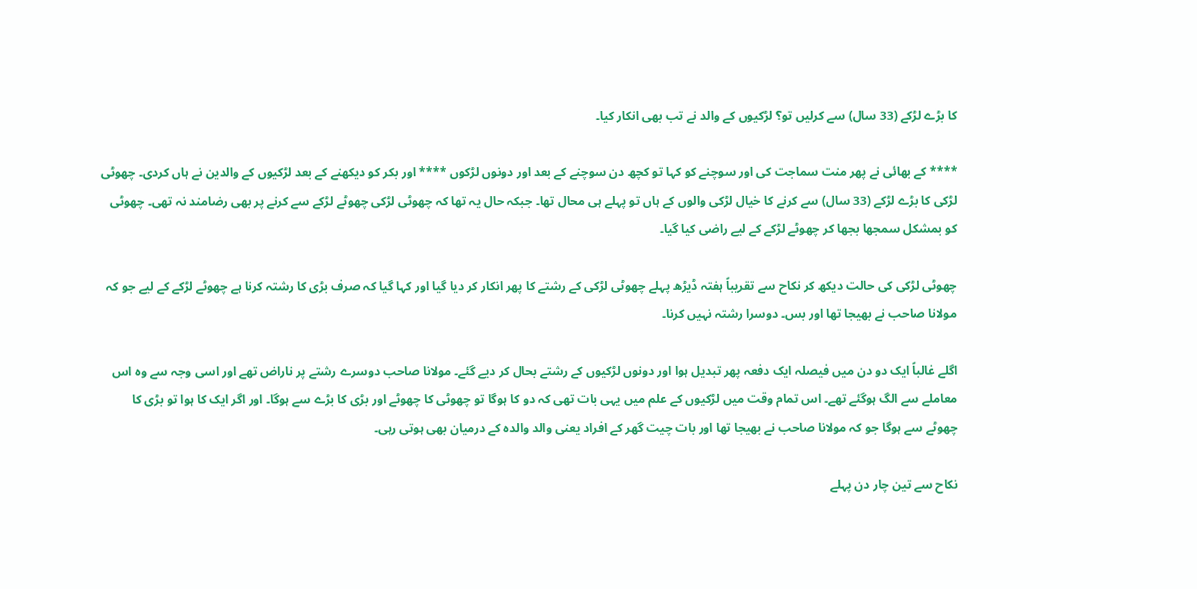کا بڑے لڑکے (33 سال) سے کرلیں تو؟ لڑکیوں کے والد نے تب بھی انکار کیا۔

**** کے بھائی نے پھر منت سماجت کی اور سوچنے کو کہا تو کچھ دن سوچنے کے بعد اور دونوں لڑکوں **** اور بکر کو دیکھنے کے بعد لڑکیوں کے والدین نے ہاں کردی۔ چھوٹی لڑکی کا بڑے لڑکے (33 سال) سے کرنے کا خیال لڑکی والوں کے ہاں تو پہلے ہی محال تھا۔ جبکہ حال یہ تھا کہ چھوٹی لڑکی چھوٹے لڑکے سے کرنے پر بھی رضامند نہ تھی۔ چھوٹی کو بمشکل سمجھا بجھا کر چھوٹے لڑکے کے لیے راضی کیا گیا۔

چھوٹی لڑکی کی حالت دیکھ کر نکاح سے تقریباً ہفتہ ڈیڑھ پہلے چھوٹی لڑکی کے رشتے کا پھر انکار کر دیا گیا اور کہا گیا کہ صرف بڑی کا رشتہ کرنا ہے چھوٹے لڑکے کے لیے جو کہ مولانا صاحب نے بھیجا تھا اور بس۔ دوسرا رشتہ نہیں کرنا۔

اگلے غالباً ایک دو دن میں فیصلہ ایک دفعہ پھر تبدیل ہوا اور دونوں لڑکیوں کے رشتے بحال کر دیے گئے۔ مولانا صاحب دوسرے رشتے پر ناراض تھے اور اسی وجہ سے وہ اس معاملے سے الگ ہوگئے تھے۔ اس تمام وقت میں لڑکیوں کے علم میں یہی بات تھی کہ دو کا ہوگا تو چھوٹی کا چھوٹے اور بڑی کا بڑے سے ہوگا۔ اور اگر ایک کا ہوا تو بڑی کا چھوٹے سے ہوگا جو کہ مولانا صاحب نے بھیجا تھا اور بات چیت گھر کے افراد یعنی والد والدہ کے درمیان بھی ہوتی رہی۔

نکاح سے تین چار دن پہلے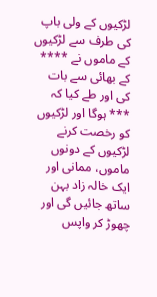لڑکیوں کے ولی باپ کی طرف سے لڑکیوں کے ماموں نے **** کے بھائی سے بات کی اور طے کیا کہ *** ہوگا اور لڑکیوں کو رخصت کرنے لڑکیوں کے دونوں ماموں، ممانی اور ایک خالہ زاد بہن ساتھ جائیں گی اور چھوڑ کر واپس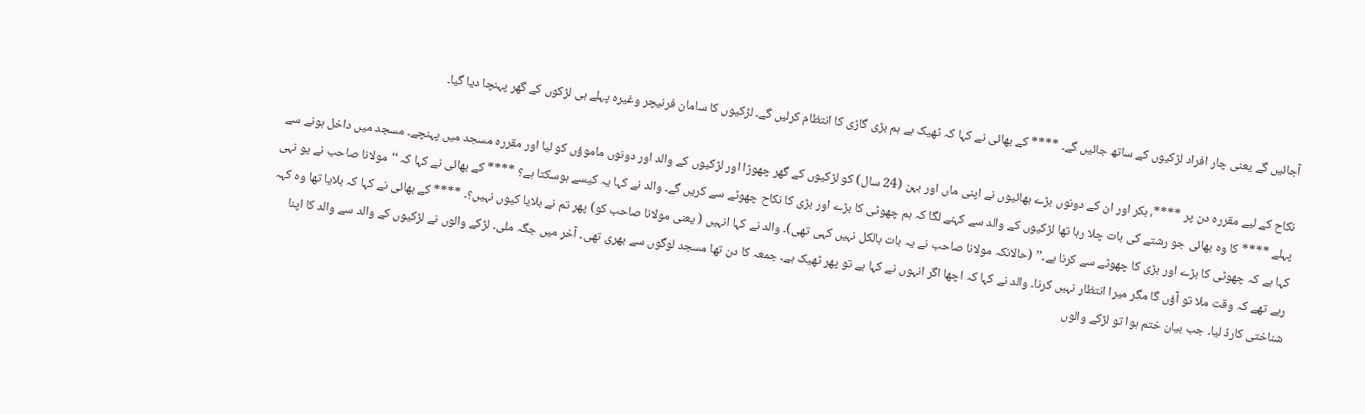آجائیں گے یعنی چار افراد لڑکیوں کے ساتھ جائیں گے۔ **** کے بھائی نے کہا کہ ٹھیک ہے ہم بڑی گاڑی کا انتظام کرلیں گے۔ لڑکیوں کا سامان فرنیچر وغیرہ پہلے ہی لڑکوں کے گھر پہنچا دیا گیا۔

نکاح کے لیے مقررہ دن پر ****، بکر اور ان کے دونوں بڑے بھائیوں نے اپنی ماں اور بہن (24 سال) کو لڑکیوں کے گھر چھوڑا اور لڑکیوں کے والد اور دونوں ماموؤں کو لیا اور مقررہ مسجد میں پہنچے۔ مسجد میں داخل ہونے سے پہلے **** کا وہ بھائی جو رشتے کی بات چلا رہا تھا لڑکیوں کے والد سے کہنے لگا کہ ہم چھوٹی کا بڑے اور بڑی کا نکاح چھوٹے سے کریں گے۔ والد نے کہا یہ کیسے ہوسکتا ہے؟ **** کے بھائی نے کہا کہ ‘‘مولانا صاحب نے یو نہی کہا ہے کہ چھوٹی کا بڑے اور بڑی کا چھوٹے سے کرنا ہے۔’’ (حالانکہ مولانا صاحب نے یہ بات بالکل نہیں کہی تھی)۔ والد نے کہا انہیں ( یعنی مولانا صاحب کو) پھر تم نے بلایا کیوں نہیں؟۔ **** کے بھائی نے کہا کہ بلایا تھا وہ کہہ رہے تھے کہ وقت ملا تو آؤں گا مگر میرا انتظار نہیں کرنا۔ والد نے کہا کہ اچھا اگر انہوں نے کہا ہے تو پھر ٹھیک ہے۔ جمعہ کا دن تھا مسجد لوگوں سے بھری تھی۔ آخر میں جگہ ملی۔ لڑکے والوں نے لڑکیوں کے والد سے والد کا اپنا شناختی کارڈ لیا۔ جب بیان ختم ہوا تو لڑکے والوں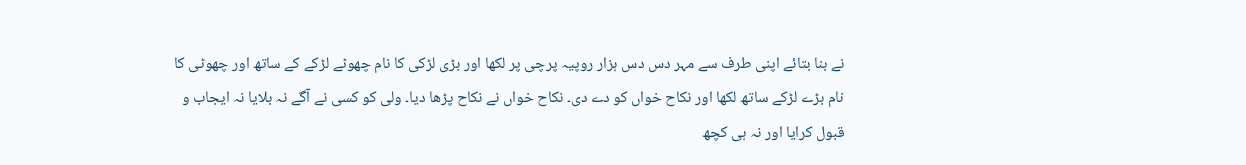نے بنا بتائے اپنی طرف سے مہر دس دس ہزار روپیہ پرچی پر لکھا اور بڑی لڑکی کا نام چھوٹے لڑکے کے ساتھ اور چھوٹی کا نام بڑے لڑکے ساتھ لکھا اور نکاح خواں کو دے دی۔ نکاح خواں نے نکاح پڑھا دیا۔ ولی کو کسی نے آگے نہ بلایا نہ ایجاب و قبول کرایا اور نہ ہی کچھ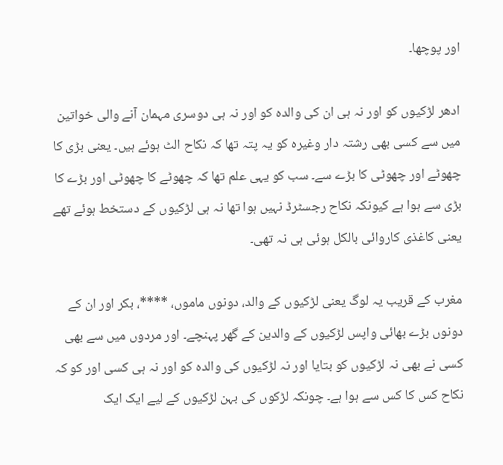اور پوچھا۔

ادھر لڑکیوں کو اور نہ ہی ان کی والدہ کو اور نہ ہی دوسری مہمان آنے والی خواتین میں سے کسی بھی رشتہ دار وغیرہ کو یہ پتہ تھا کہ نکاح الٹ ہوئے ہیں۔ یعنی بڑی کا چھوٹے اور چھوٹی کا بڑے سے۔ سب کو یہی علم تھا کہ چھوٹے کا چھوٹی اور بڑے کا بڑی سے ہوا ہے کیونکہ نکاح رجسٹرڈ نہیں ہوا تھا نہ ہی لڑکیوں کے دستخط ہوئے تھے یعنی کاغذی کاروائی بالکل ہوئی ہی نہ تھی۔

مغرب کے قریب یہ لوگ یعنی لڑکیوں کے والد، دونوں ماموں، ****، بکر اور ان کے دونوں بڑے بھائی واپس لڑکیوں کے والدین کے گھر پہنچے۔ اور مردوں میں سے بھی کسی نے بھی نہ لڑکیوں کو بتایا اور نہ لڑکیوں کی والدہ کو اور نہ ہی کسی اور کو کہ نکاح کس کا کس سے ہوا ہے۔ چونکہ لڑکوں کی بہن لڑکیوں کے لیے ایک ایک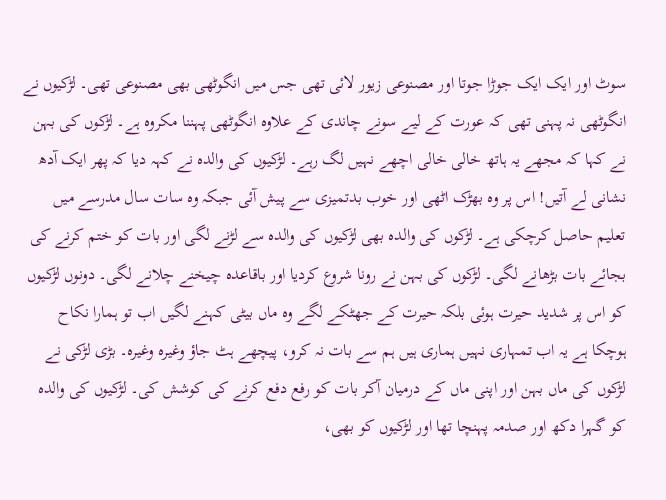سوٹ اور ایک ایک جوڑا جوتا اور مصنوعی زیور لائی تھی جس میں انگوٹھی بھی مصنوعی تھی۔ لڑکیوں نے انگوٹھی نہ پہنی تھی کہ عورت کے لیے سونے چاندی کے علاوہ انگوٹھی پہننا مکروہ ہے۔ لڑکوں کی بہن نے کہا کہ مجھے یہ ہاتھ خالی خالی اچھے نہیں لگ رہے۔ لڑکیوں کی والدہ نے کہہ دیا کہ پھر ایک آدھ نشانی لے آتیں! اس پر وہ بھڑک اٹھی اور خوب بدتمیزی سے پیش آئی جبکہ وہ سات سال مدرسے میں تعلیم حاصل کرچکی ہے۔ لڑکوں کی والدہ بھی لڑکیوں کی والدہ سے لڑنے لگی اور بات کو ختم کرنے کی بجائے بات بڑھانے لگی۔ لڑکوں کی بہن نے رونا شروع کردیا اور باقاعدہ چیخنے چلانے لگی۔ دونوں لڑکیوں کو اس پر شدید حیرت ہوئی بلکہ حیرت کے جھٹکے لگے وہ ماں بیٹی کہنے لگیں اب تو ہمارا نکاح ہوچکا ہے یہ اب تمہاری نہیں ہماری ہیں ہم سے بات نہ کرو، پیچھے ہٹ جاؤ وغیرہ وغیرہ۔ بڑی لڑکی نے لڑکوں کی ماں بہن اور اپنی ماں کے درمیان آکر بات کو رفع دفع کرنے کی کوشش کی۔ لڑکیوں کی والدہ کو گہرا دکھ اور صدمہ پہنچا تھا اور لڑکیوں کو بھی،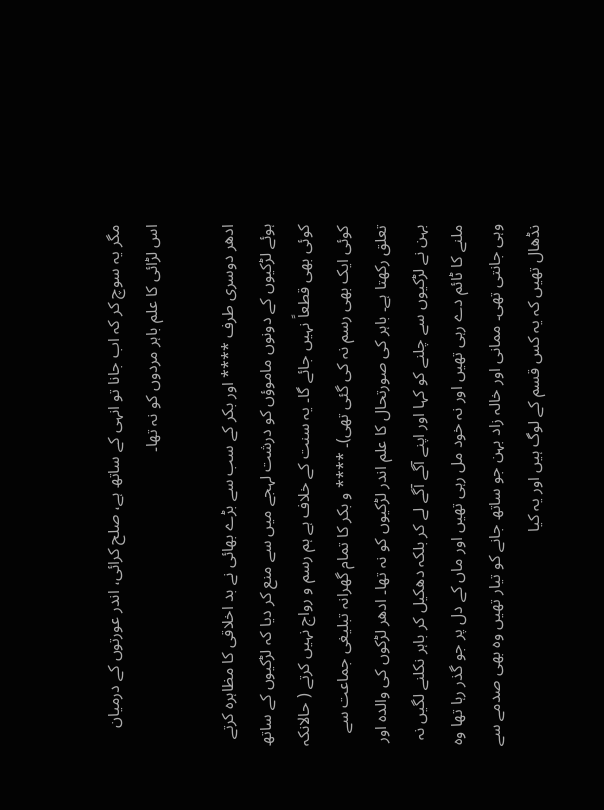مگر یہ سوچ کر کہ اب جانا تو انہی کے ساتھ ہے، صلح کرائی، اندر عورتوں کے درمیان اس لڑائی کا علم باہر مردوں کو نہ تھا۔

ادھر دوسری طرف **** اور بکر کے سب سے بڑے بھائی نے بد اخلاقی کا مظاہرہ کرتے ہوئے لڑکیوں کے دونوں ماموؤں کو درشت لہجے میں سے منع کر دیا کہ لڑکیوں کے ساتھ کوئی بھی قطعاً نہیں جائے گا۔ یہ سنت کے خلاف ہے ہم رسم و رواج نہیں کرتے ( حالانکہ کوئی ایک بھی رسم نہ کی گئی تھی)۔ **** و بکر کا تمام گھرانہ تبلیغی جماعت سے تعلق رکھتا ہے۔ باہر کی صورتحال کا علم اندر لڑکیوں کو نہ تھا۔ ادھر لڑکوں کی والدہ اور بہن نے لڑکیوں سے چلنے کو کہا اور اپنے آگے آگے لے کر بلکہ دھکیل کر باہر نکلنے لگیں نہ ملنے کا ٹائم دے رہی تھیں اور نہ خود مل رہی تھیں اور ماں کے دل پر جو گذر رہا تھا وہ وہی جانتی تھی۔ ممانی اور خالہ زاد بہن جو ساتھ جانے کو تیار تھیں وہ بھی صدمے سے نڈھال تھیں کہ یہ کس قسم کے لوگ ہیں اور یہ کیا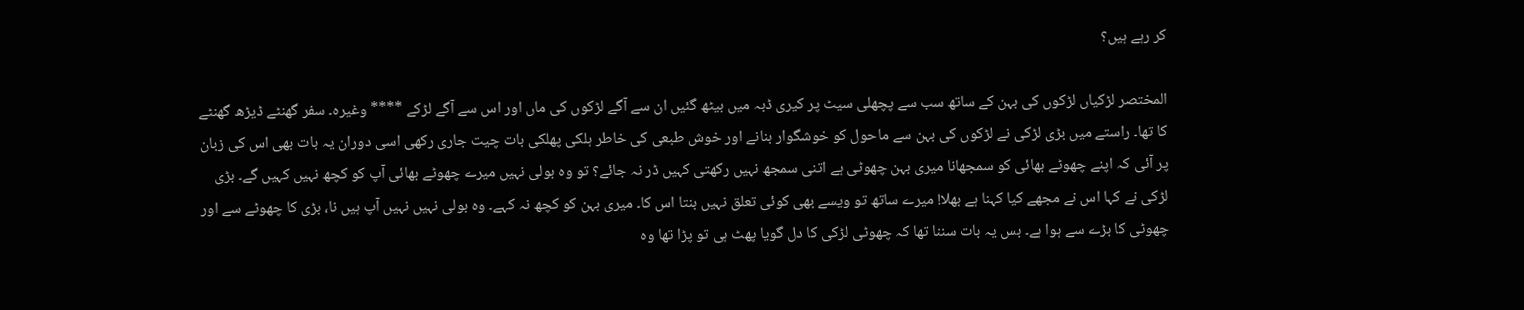کر رہے ہیں؟

المختصر لڑکیاں لڑکوں کی بہن کے ساتھ سب سے پچھلی سیٹ پر کیری ڈبہ میں بیٹھ گئیں ان سے آگے لڑکوں کی ماں اور اس سے آگے لڑکے **** وغیرہ۔ سفر گھنٹے ڈیڑھ گھنٹے کا تھا۔ راستے میں بڑی لڑکی نے لڑکوں کی بہن سے ماحول کو خوشگوار بنانے اور خوش طبعی کی خاطر ہلکی پھلکی بات چیت جاری رکھی اسی دوران یہ بات بھی اس کی زبان پر آئی کہ اپنے چھوٹے بھائی کو سمجھانا میری بہن چھوٹی ہے اتنی سمجھ نہیں رکھتی کہیں ڈر نہ جائے؟ تو وہ بولی نہیں میرے چھوٹے بھائی آپ کو کچھ نہیں کہیں گے۔ بڑی لڑکی نے کہا اس نے مجھے کیا کہنا ہے بھلا! میرے ساتھ تو ویسے بھی کوئی تعلق نہیں بنتا اس کا۔ میری بہن کو کچھ نہ کہے۔ وہ بولی نہیں نہیں آپ ہیں نا، بڑی کا چھوٹے سے اور چھوٹی کا بڑے سے ہوا ہے۔ بس یہ بات سننا تھا کہ چھوٹی لڑکی کا دل گویا پھٹ ہی تو پڑا تھا وہ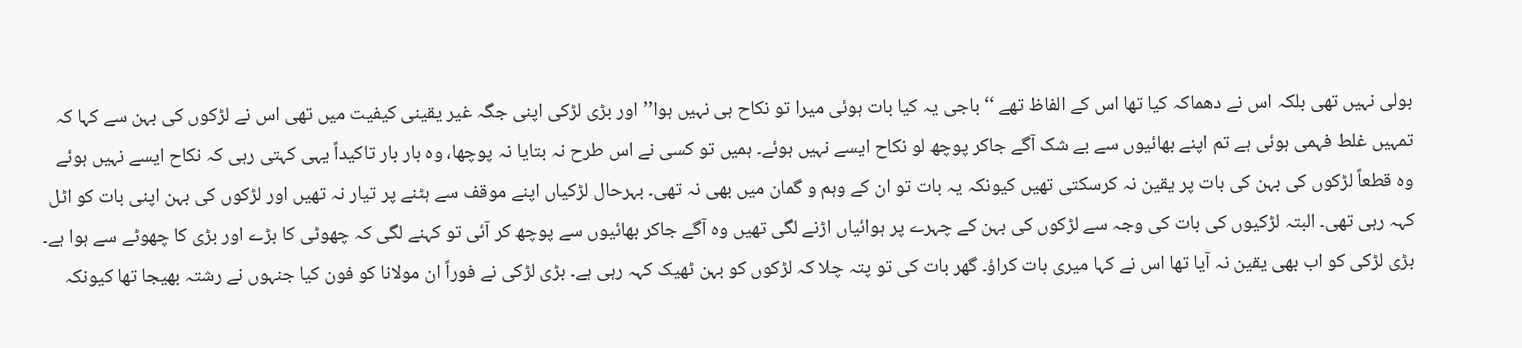بولی نہیں تھی بلکہ اس نے دھماکہ کیا تھا اس کے الفاظ تھے ‘‘باجی یہ کیا بات ہوئی میرا تو نکاح ہی نہیں ہوا’’ اور بڑی لڑکی اپنی جگہ غیر یقینی کیفیت میں تھی اس نے لڑکوں کی بہن سے کہا کہ تمہیں غلط فہمی ہوئی ہے تم اپنے بھائیوں سے بے شک آگے جاکر پوچھ لو نکاح ایسے نہیں ہوئے۔ ہمیں تو کسی نے اس طرح نہ بتایا نہ پوچھا، وہ بار بار تاکیداً یہی کہتی رہی کہ نکاح ایسے نہیں ہوئے وہ قطعاً لڑکوں کی بہن کی بات پر یقین نہ کرسکتی تھیں کیونکہ یہ بات تو ان کے وہم و گمان میں بھی نہ تھی۔ بہرحال لڑکیاں اپنے موقف سے ہٹنے پر تیار نہ تھیں اور لڑکوں کی بہن اپنی بات کو اٹل کہہ رہی تھی۔ البتہ لڑکیوں کی بات کی وجہ سے لڑکوں کی بہن کے چہرے پر ہوائیاں اڑنے لگی تھیں وہ آگے جاکر بھائیوں سے پوچھ کر آئی تو کہنے لگی کہ چھوٹی کا بڑے اور بڑی کا چھوٹے سے ہوا ہے۔ بڑی لڑکی کو اب بھی یقین نہ آیا تھا اس نے کہا میری بات کراؤ۔ گھر بات کی تو پتہ چلا کہ لڑکوں کو بہن ٹھیک کہہ رہی ہے۔ بڑی لڑکی نے فوراً ان مولانا کو فون کیا جنہوں نے رشتہ بھیجا تھا کیونکہ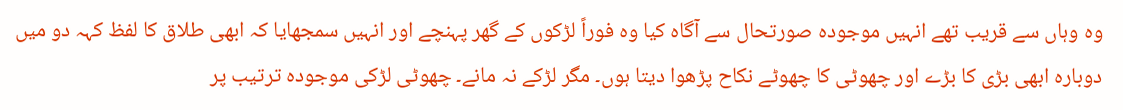وہ وہاں سے قریب تھے انہیں موجودہ صورتحال سے آگاہ کیا وہ فوراً لڑکوں کے گھر پہنچے اور انہیں سمجھایا کہ ابھی طلاق کا لفظ کہہ دو میں دوبارہ ابھی بڑی کا بڑے اور چھوٹی کا چھوٹے نکاح پڑھوا دیتا ہوں۔ مگر لڑکے نہ مانے۔ چھوٹی لڑکی موجودہ ترتیب پر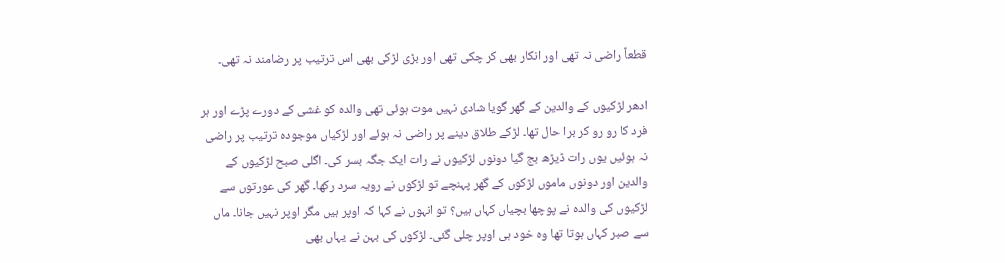قطعاً راضی نہ تھی اور انکار بھی کر چکی تھی اور بڑی لڑکی بھی اس ترتیب پر رضامند نہ تھی۔

ادھر لڑکیوں کے والدین کے گھر گویا شادی نہیں موت ہوئی تھی والدہ کو غشی کے دورے پڑے اور ہر فرد کا رو رو کر برا حال تھا۔ لڑکے طلاق دینے پر راضی نہ ہوئے اور لڑکیاں موجودہ ترتیب پر راضی نہ ہوئیں یوں رات ڈیڑھ بج گیا دونوں لڑکیوں نے رات ایک جگہ بسر کی۔ اگلی صبح لڑکیوں کے والدین اور دونوں ماموں لڑکوں کے گھر پہنچے تو لڑکوں نے رویہ سرد رکھا۔ گھر کی عورتوں سے لڑکیوں کی والدہ نے پوچھا بچیاں کہاں ہیں؟ تو انہوں نے کہا کہ اوپر ہیں مگر اوپر نہیں جانا۔ ماں سے صبر کہاں ہوتا تھا وہ خود ہی اوپر چلی گئی۔ لڑکوں کی بہن نے یہاں بھی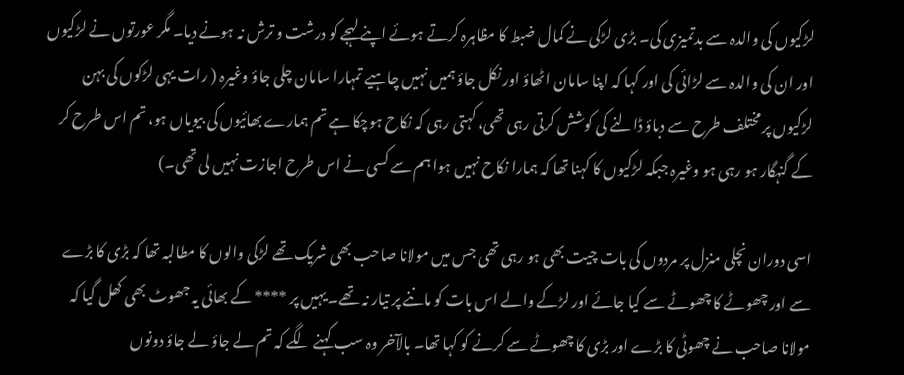لڑکیوں کی والدہ سے بدتمیزی کی۔ بڑی لڑکی نے کمال ضبط کا مظاہرہ کرتے ہوئے اپنے لہجے کو درشت و ترش نہ ہونے دیا۔ مگر عورتوں نے لڑکیوں اور ان کی والدہ سے لڑائی کی اور کہا کہ اپنا سامان اٹھاؤ اور نکل جاؤ ہمیں نہیں چاہیے تمہارا سامان چلی جاؤ وغیرہ ( رات یہی لڑکوں کی بہن لڑکیوں پر مختلف طرح سے دباؤ ڈالنے کی کوشش کرتی رہی تھی، کہتی رہی کہ نکاح ہوچکا ہے تم ہمارے بھائیوں کی بیویاں ہو، تم اس طرح کر کے گنہگار ہو رہی ہو وغیرہ جبکہ لڑکیوں کا کہنا تھا کہ ہمارا نکاح نہیں ہوا ہم سے کسی نے اس طرح اجازت نہیں لی تھی۔)

اسی دوران نچلی منزل پر مردوں کی بات چیت بھی ہو رہی تھی جس میں مولانا صاحب بھی شریک تھے لڑکی والوں کا مطالبہ تھا کہ بڑی کا بڑے سے اور چھوٹے کا چھوٹے سے کیا جائے اور لڑکے والے اس بات کو ماننے پر تیار نہ تھے۔ یہیں پر **** کے بھائی یہ جھوٹ بھی کھل گیا کہ مولانا صاحب نے چھوٹی کا بڑے اور بڑی کا چھوٹے سے کرنے کو کہا تھا۔ بالآخر وہ سب کہنے لگے کہ تم لے جاؤ لے جاؤ دونوں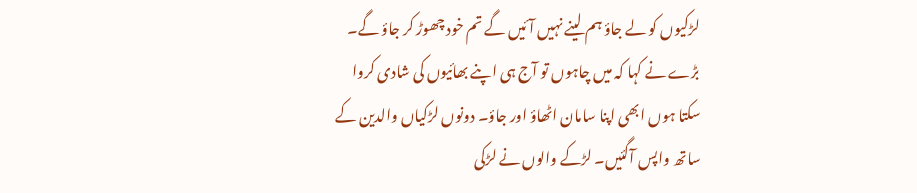لڑکیوں کو لے جاؤ ہم لینے نہیں آئیں گے تم خود چھوڑ کر جاؤ گے۔ بڑے نے کہا کہ میں چاہوں تو آج ہی اپنے بھائیوں کی شادی کروا سکتا ہوں ابھی اپنا سامان اٹھاؤ اور جاؤ۔ دونوں لڑکیاں والدین کے ساتھ واپس آگئیں۔ لڑکے والوں نے لڑکی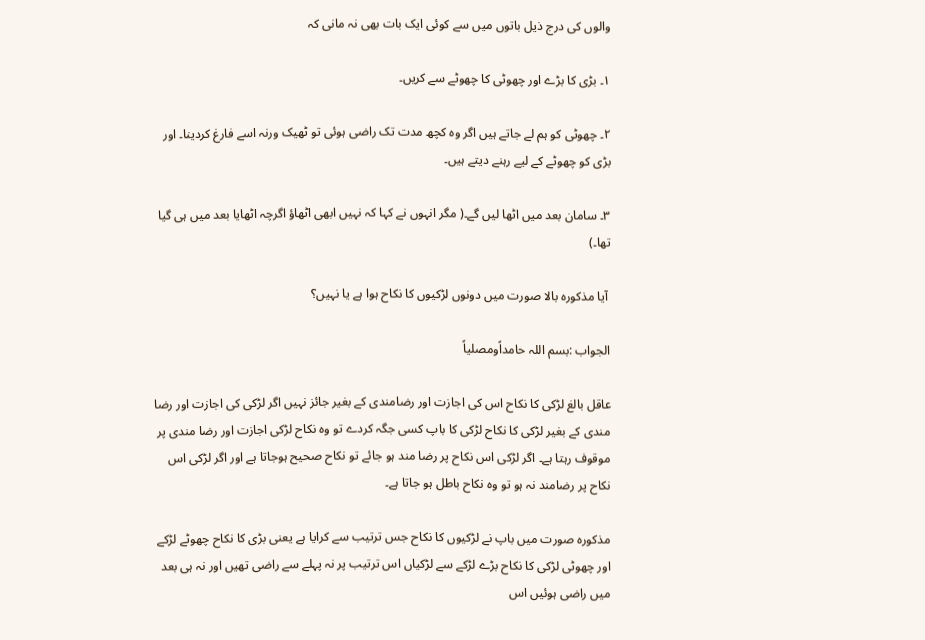والوں کی درج ذیل باتوں میں سے کوئی ایک بات بھی نہ مانی کہ

۱۔ بڑی کا بڑے اور چھوٹی کا چھوٹے سے کریں۔

۲۔ چھوٹی کو ہم لے جاتے ہیں اگر وہ کچھ مدت تک راضی ہوئی تو ٹھیک ورنہ اسے فارغ کردینا۔ اور بڑی کو چھوٹے کے لیے رہنے دیتے ہیں۔

۳۔ سامان بعد میں اٹھا لیں گے۔( مگر انہوں نے کہا کہ نہیں ابھی اٹھاؤ اگرچہ اٹھایا بعد میں ہی گیا تھا۔)

 آیا مذکورہ بالا صورت میں دونوں لڑکیوں کا نکاح ہوا ہے یا نہیں؟

الجواب :بسم اللہ حامداًومصلیاً

عاقل بالغ لڑکی کا نکاح اس کی اجازت اور رضامندی کے بغیر جائز نہیں اگر لڑکی کی اجازت اور رضا مندی کے بغیر لڑکی کا نکاح لڑکی کا باپ کسی جگہ کردے تو وہ نکاح لڑکی اجازت اور رضا مندی پر موقوف رہتا ہے۔ اگر لڑکی اس نکاح پر رضا مند ہو جائے تو نکاح صحیح ہوجاتا ہے اور اگر لڑکی اس نکاح پر رضامند نہ ہو تو وہ نکاح باطل ہو جاتا ہے۔

مذکورہ صورت میں باپ نے لڑکیوں کا نکاح جس ترتیب سے کرایا ہے یعنی بڑی کا نکاح چھوٹے لڑکے اور چھوٹی لڑکی کا نکاح بڑے لڑکے سے لڑکیاں اس ترتیب پر نہ پہلے سے راضی تھیں اور نہ ہی بعد میں راضی ہوئیں اس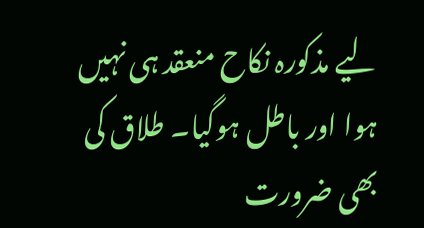لیے مذکورہ نکاح منعقد ہی نہیں ہوا اور باطل ہوگیا۔ طلاق کی بھی ضرورت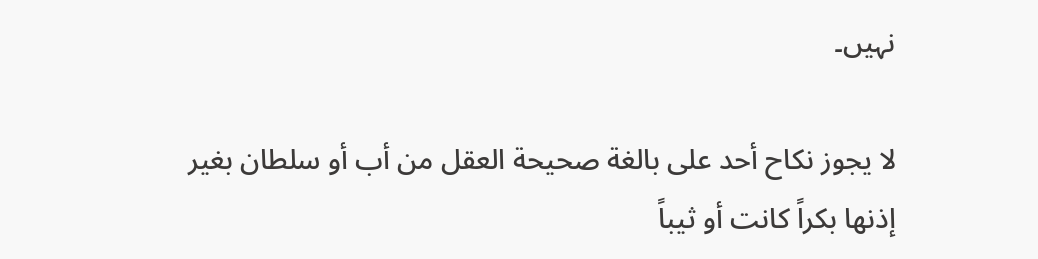نہیں۔

لا يجوز نكاح أحد على بالغة صحيحة العقل من أب أو سلطان بغير إذنها بكراً كانت أو ثيباً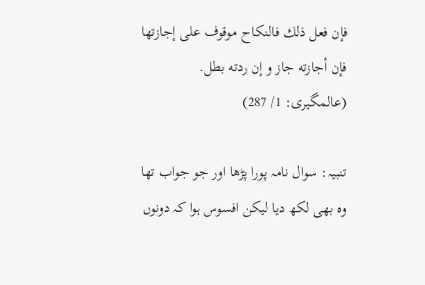فإن فعل ذلك فالنكاح موقوف على إجازتها فإن أجازته جاز و إن ردته بطل. (عالمگیری: 1/ 287)

تنبیہ: سوال نامہ پورا پڑھا اور جو جواب تھا وہ بھی لکھ دیا لیکن افسوس ہوا کہ دونوں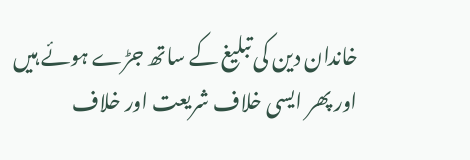خاندان دین کی تبلیغ کے ساتھ جڑے ہوئے ہیں اور پھر ایسی خلاف شریعت اور خلاف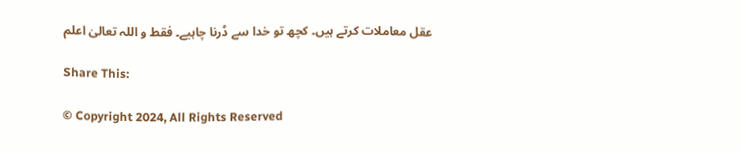عقل معاملات کرتے ہیں۔ کچھ تو خدا سے ڈرنا چاہیے۔ فقط و اللہ تعالیٰ اعلم

Share This:

© Copyright 2024, All Rights Reserved